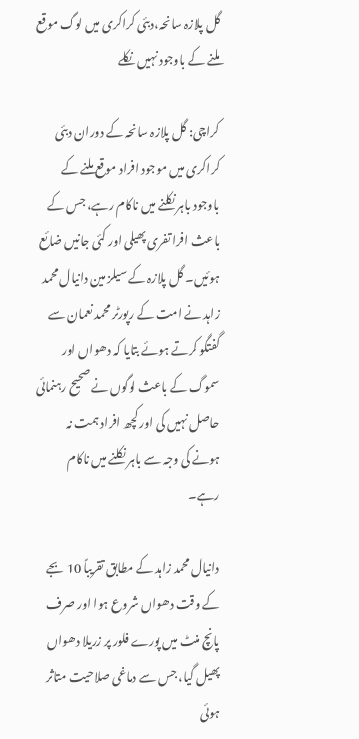گل پلازہ سانحہ،دبئی کراکری میں لوگ موقع ملنے کے باوجود نہیں نکلے

کراچی: گل پلازہ سانحہ کے دوران دبئی کراکری میں موجود افراد موقع ملنے کے باوجود باہر نکلنے میں ناکام رہے، جس کے باعث افرا تفری پھیلی اور کئی جانیں ضائع ہوئیں۔ گل پلازہ کے سیلز مین دانیال محمد زاہد نے امت کے رپورٹر محمد نعمان سے گفتگو کرتے ہوئے بتایا کہ دھواں اور سموگ کے باعث لوگوں نے صحیح رہنمائی حاصل نہیں کی اور کچھ افراد ہمت نہ ہونے کی وجہ سے باہر نکلنے میں ناکام رہے۔

دانیال محمد زاہد کے مطابق تقریباً 10 بجے کے وقت دھواں شروع ہوا اور صرف پانچ منٹ میں پورے فلور پر زریلا دھواں پھیل گیا، جس سے دماغی صلاحیت متاثر ہوئی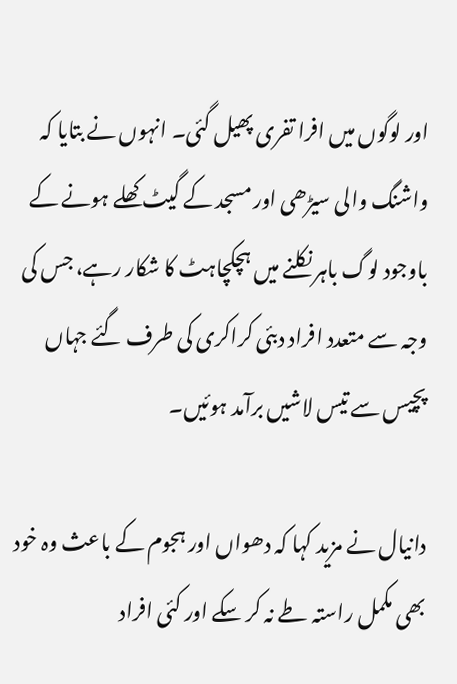اور لوگوں میں افرا تفری پھیل گئی۔ انہوں نے بتایا کہ واشنگ والی سیڑھی اور مسجد کے گیٹ کھلے ہونے کے باوجود لوگ باہر نکلنے میں ہچکچاہٹ کا شکار رہے، جس کی وجہ سے متعدد افراد دبئی کراکری کی طرف گئے جہاں پچیس سے تیس لاشیں برآمد ہوئیں۔

دانیال نے مزید کہا کہ دھواں اور ہجوم کے باعث وہ خود بھی مکمل راستہ طے نہ کر سکے اور کئی افراد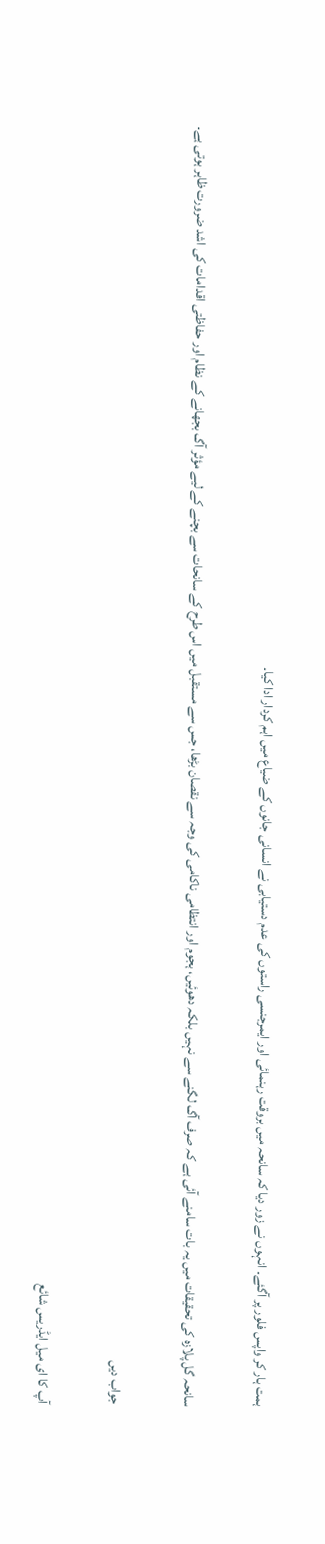ہمت ہار کر واپس فلور پر آگئے۔ انہوں نے زور دیا کہ سانحہ میں بروقت رہنمائی اور ایمرجنسی راستوں کی عدم دستیابی نے انسانی جانوں کے ضیاع میں اہم کردار ادا کیا۔

سانحہ گل پلازہ کی تحقیقات میں یہ بات سامنے آئی ہے کہ صرف آگ لگنے سے نہیں بلکہ دھوئیں، ہجوم اور انتظامی ناکامی کی وجہ سے نقصان بڑھا، جس سے مستقبل میں اس طرح کے سانحات سے بچنے کے لیے مؤثر آگ بجھانے کے نظام اور حفاظتی اقدامات کی اشد ضرورت ظاہر ہوتی ہے۔

جواب دیں

آپ کا ای میل ایڈریس شائع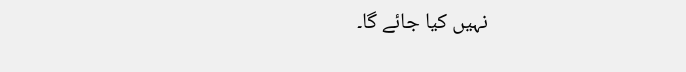نہیں کیا جائے گا۔